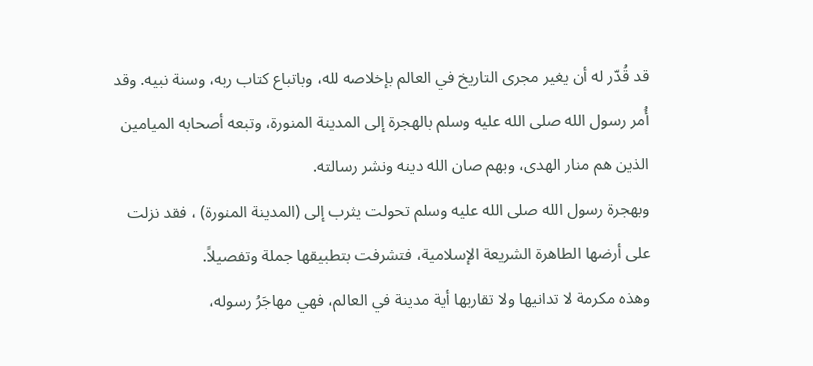قد قُدّر له أن يغير مجرى التاريخ في العالم بإخلاصه لله، وباتباع كتاب ربه، وسنة نبيه. وقد أُمر رسول الله صلى الله عليه وسلم بالهجرة إلى المدينة المنورة، وتبعه أصحابه الميامين الذين هم منار الهدى، وبهم صان الله دينه ونشر رسالته.
وبهجرة رسول الله صلى الله عليه وسلم تحولت يثرب إلى (المدينة المنورة) ، فقد نزلت على أرضها الطاهرة الشريعة الإسلامية، فتشرفت بتطبيقها جملة وتفصيلاً.
وهذه مكرمة لا تدانيها ولا تقاربها أية مدينة في العالم، فهي مهاجَرُ رسوله،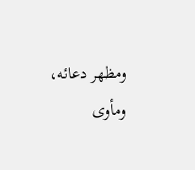ومظهر دعائه، ومأوى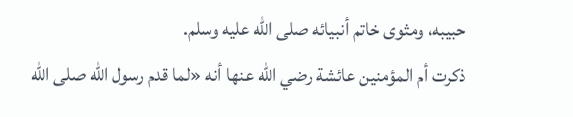حبيبه، ومثوى خاتم أنبيائه صلى الله عليه وسلم.
ذكرت أم المؤمنين عائشة رضي الله عنها أنه «لما قدم رسول الله صلى الله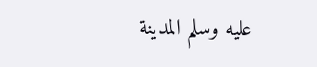عليه وسلم المدينة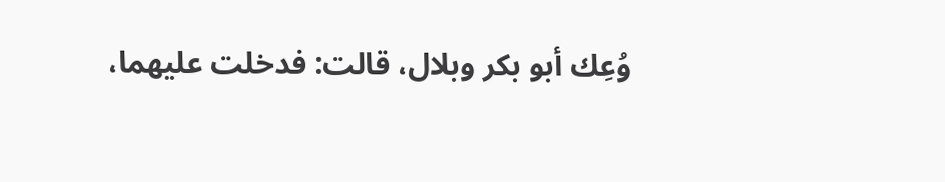وُعِك أبو بكر وبلال، قالت: فدخلت عليهما،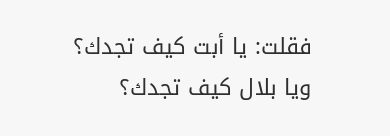فقلت: يا أبت كيف تجدك؟ ويا بلال كيف تجدك؟